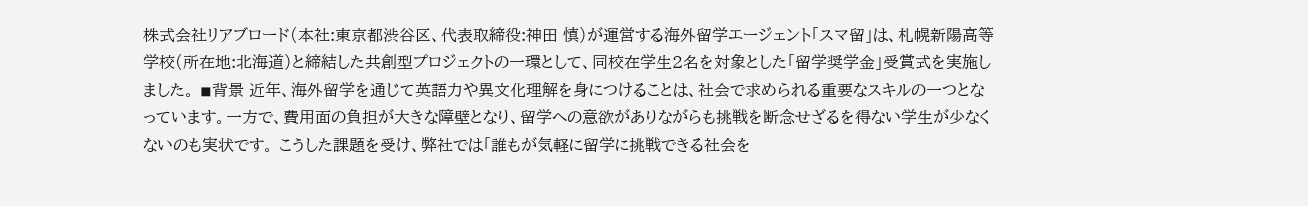株式会社リアブロード(本社:東京都渋谷区、代表取締役:神田 慎)が運営する海外留学エージェント「スマ留」は、札幌新陽高等学校(所在地:北海道)と締結した共創型プロジェクトの一環として、同校在学生2名を対象とした「留学奨学金」受賞式を実施しました。 ◾背景 近年、海外留学を通じて英語力や異文化理解を身につけることは、社会で求められる重要なスキルの一つとなっています。一方で、費用面の負担が大きな障壁となり、留学への意欲がありながらも挑戦を断念せざるを得ない学生が少なくないのも実状です。 こうした課題を受け、弊社では「誰もが気軽に留学に挑戦できる社会を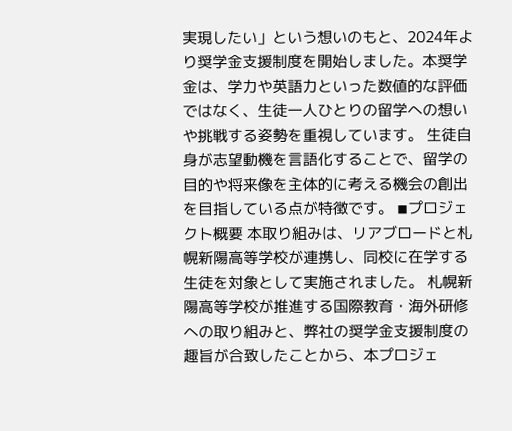実現したい」という想いのもと、2024年より奨学金支援制度を開始しました。本奨学金は、学力や英語力といった数値的な評価ではなく、生徒一人ひとりの留学への想いや挑戦する姿勢を重視しています。 生徒自身が志望動機を言語化することで、留学の目的や将来像を主体的に考える機会の創出を目指している点が特徴です。 ◾プロジェクト概要 本取り組みは、リアブロードと札幌新陽高等学校が連携し、同校に在学する生徒を対象として実施されました。 札幌新陽高等学校が推進する国際教育・海外研修への取り組みと、弊社の奨学金支援制度の趣旨が合致したことから、本プロジェ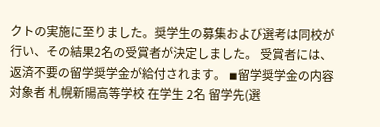クトの実施に至りました。奨学生の募集および選考は同校が行い、その結果2名の受賞者が決定しました。 受賞者には、返済不要の留学奨学金が給付されます。 ◾留学奨学金の内容 対象者 札幌新陽高等学校 在学生 2名 留学先(選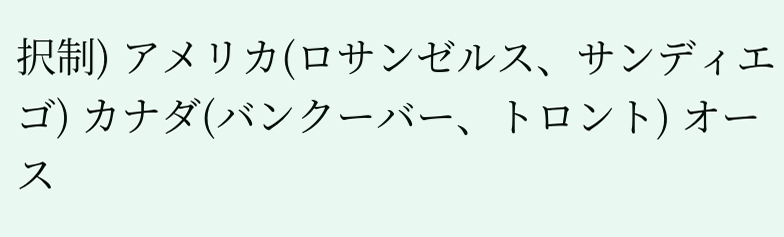択制) アメリカ(ロサンゼルス、サンディエゴ) カナダ(バンクーバー、トロント) オース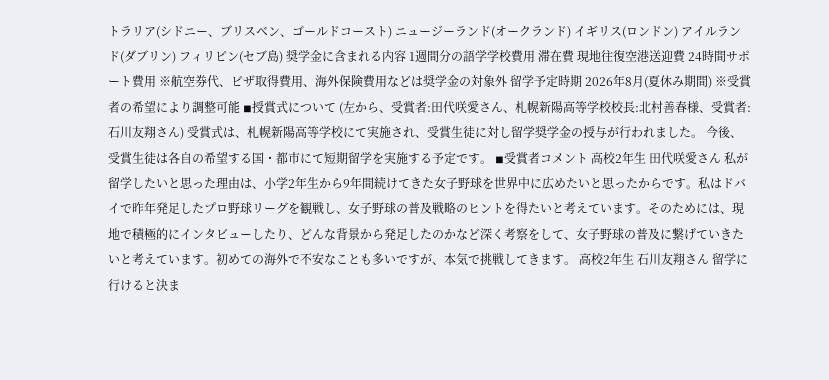トラリア(シドニー、ブリスベン、ゴールドコースト) ニュージーランド(オークランド) イギリス(ロンドン) アイルランド(ダブリン) フィリピン(セブ島) 奨学金に含まれる内容 1週間分の語学学校費用 滞在費 現地往復空港送迎費 24時間サポート費用 ※航空券代、ビザ取得費用、海外保険費用などは奨学金の対象外 留学予定時期 2026年8月(夏休み期間) ※受賞者の希望により調整可能 ◾授賞式について (左から、受賞者:田代咲愛さん、札幌新陽高等学校校長:北村善春様、受賞者:石川友翔さん) 受賞式は、札幌新陽高等学校にて実施され、受賞生徒に対し留学奨学金の授与が行われました。 今後、受賞生徒は各自の希望する国・都市にて短期留学を実施する予定です。 ◾受賞者コメント 高校2年生 田代咲愛さん 私が留学したいと思った理由は、小学2年生から9年間続けてきた女子野球を世界中に広めたいと思ったからです。私はドバイで昨年発足したプロ野球リーグを観戦し、女子野球の普及戦略のヒントを得たいと考えています。そのためには、現地で積極的にインタビューしたり、どんな背景から発足したのかなど深く考察をして、女子野球の普及に繋げていきたいと考えています。初めての海外で不安なことも多いですが、本気で挑戦してきます。 高校2年生 石川友翔さん 留学に行けると決ま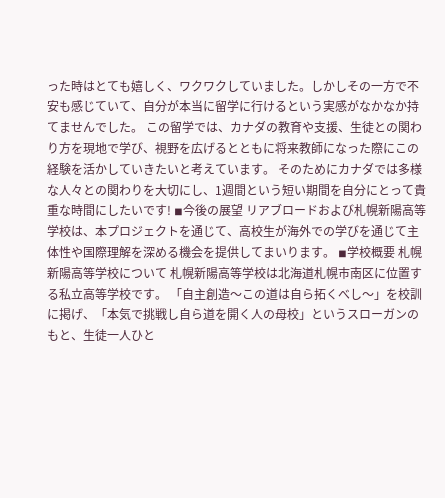った時はとても嬉しく、ワクワクしていました。しかしその一方で不安も感じていて、自分が本当に留学に行けるという実感がなかなか持てませんでした。 この留学では、カナダの教育や支援、生徒との関わり方を現地で学び、視野を広げるとともに将来教師になった際にこの経験を活かしていきたいと考えています。 そのためにカナダでは多様な人々との関わりを大切にし、1週間という短い期間を自分にとって貴重な時間にしたいです! ◾今後の展望 リアブロードおよび札幌新陽高等学校は、本プロジェクトを通じて、高校生が海外での学びを通じて主体性や国際理解を深める機会を提供してまいります。 ◾学校概要 札幌新陽高等学校について 札幌新陽高等学校は北海道札幌市南区に位置する私立高等学校です。 「自主創造〜この道は自ら拓くべし〜」を校訓に掲げ、「本気で挑戦し自ら道を開く人の母校」というスローガンのもと、生徒一人ひと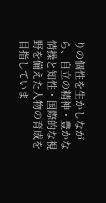りの個性を生かしながら、自立の精神・豊かな情操と知性・国際的な視野を備えた人物の育成を目指していま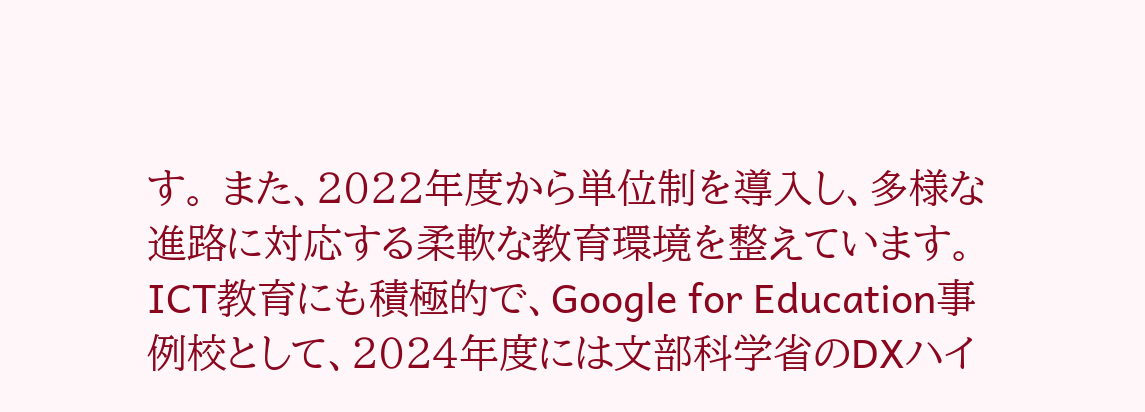す。 また、2022年度から単位制を導入し、多様な進路に対応する柔軟な教育環境を整えています。ICT教育にも積極的で、Google for Education事例校として、2024年度には文部科学省のDXハイ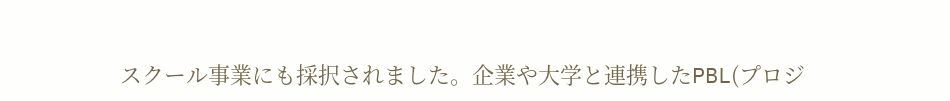スクール事業にも採択されました。企業や大学と連携したPBL(プロジ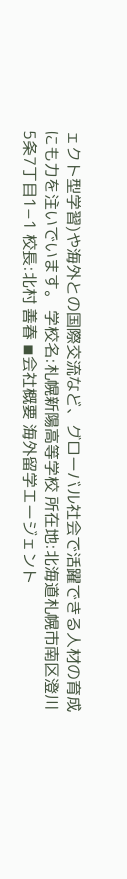ェクト型学習)や海外との国際交流など、グローバル社会で活躍できる人材の育成にも力を注いでいます。 学校名:札幌新陽高等学校 所在地:北海道札幌市南区澄川5条7丁目1−1 校長:北村 善春 ◾会社概要 海外留学エージェント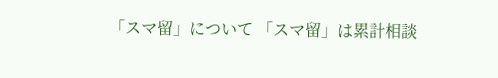「スマ留」について 「スマ留」は累計相談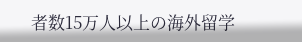者数15万人以上の海外留学